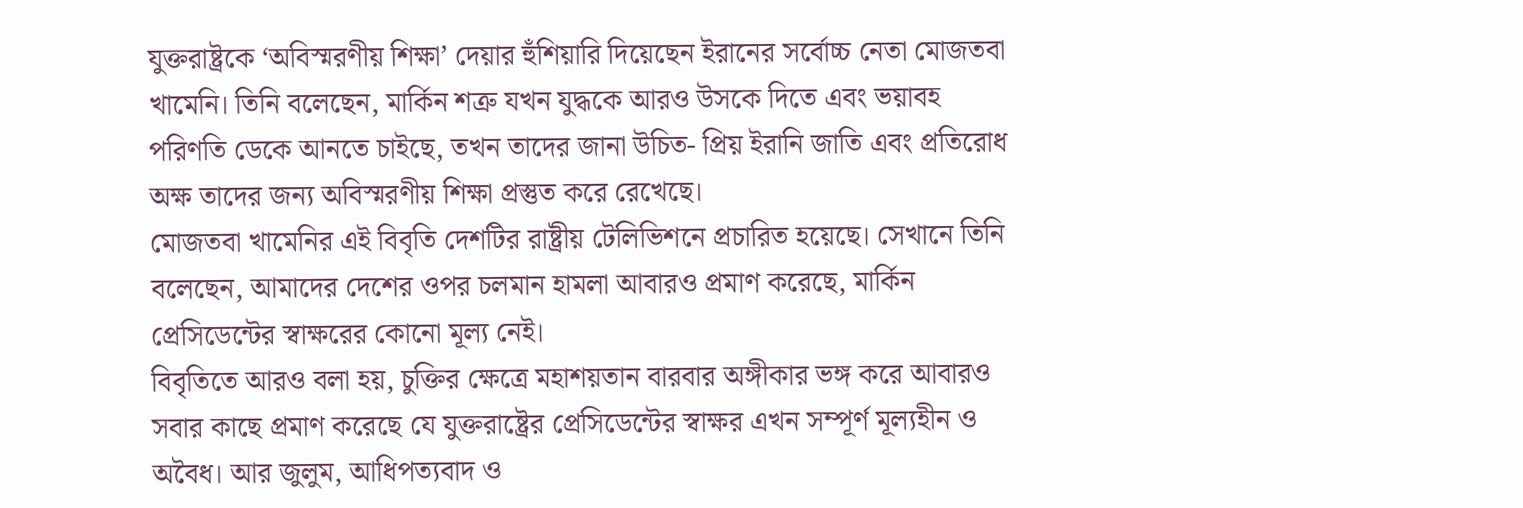যুক্তরাষ্ট্রকে ‘অবিস্মরণীয় শিক্ষা’ দেয়ার হুঁশিয়ারি দিয়েছেন ইরানের সর্বোচ্চ নেতা মোজতবা খামেনি। তিনি বলেছেন, মার্কিন শত্রু যখন যুদ্ধকে আরও উসকে দিতে এবং ভয়াবহ পরিণতি ডেকে আনতে চাইছে, তখন তাদের জানা উচিত- প্রিয় ইরানি জাতি এবং প্রতিরোধ অক্ষ তাদের জন্য অবিস্মরণীয় শিক্ষা প্রস্তুত করে রেখেছে।
মোজতবা খামেনির এই বিবৃতি দেশটির রাষ্ট্রীয় টেলিভিশনে প্রচারিত হয়েছে। সেখানে তিনি বলেছেন, আমাদের দেশের ওপর চলমান হামলা আবারও প্রমাণ করেছে, মার্কিন প্রেসিডেন্টের স্বাক্ষরের কোনো মূল্য নেই।
বিবৃতিতে আরও বলা হয়, চুক্তির ক্ষেত্রে মহাশয়তান বারবার অঙ্গীকার ভঙ্গ করে আবারও সবার কাছে প্রমাণ করেছে যে যুক্তরাষ্ট্রের প্রেসিডেন্টের স্বাক্ষর এখন সম্পূর্ণ মূল্যহীন ও অবৈধ। আর জুলুম, আধিপত্যবাদ ও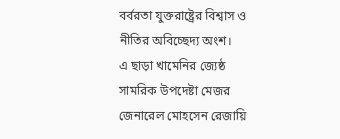বর্বরতা যুক্তরাষ্ট্রের বিশ্বাস ও নীতির অবিচ্ছেদ্য অংশ।
এ ছাড়া খামেনির জ্যেষ্ঠ সামরিক উপদেষ্টা মেজর জেনারেল মোহসেন রেজায়ি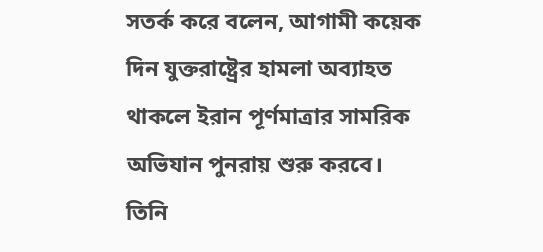সতর্ক করে বলেন, আগামী কয়েক দিন যুক্তরাষ্ট্রের হামলা অব্যাহত থাকলে ইরান পূর্ণমাত্রার সামরিক অভিযান পুনরায় শুরু করবে।
তিনি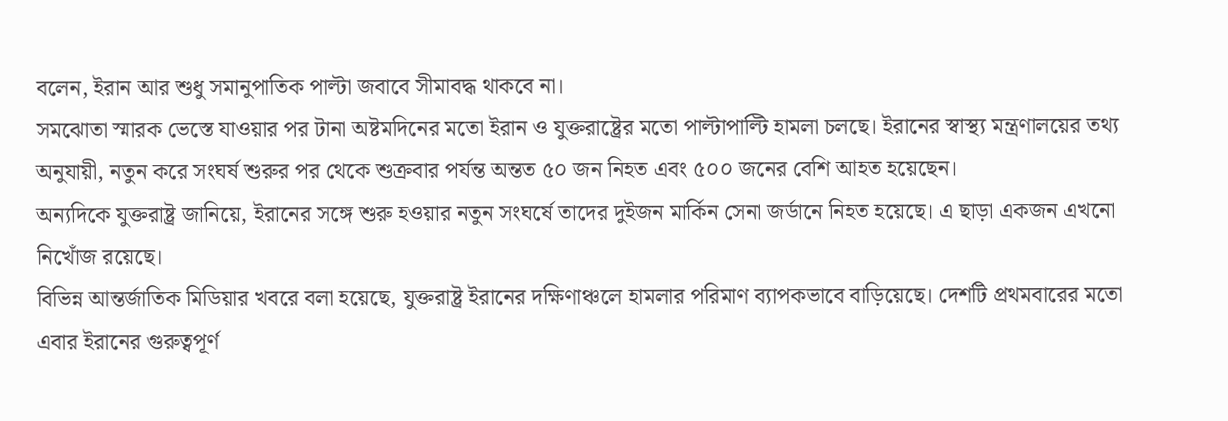বলেন, ইরান আর শুধু সমানুপাতিক পাল্টা জবাবে সীমাবদ্ধ থাকবে না।
সমঝোতা স্মারক ভেস্তে যাওয়ার পর টানা অষ্টমদিনের মতো ইরান ও যুক্তরাষ্ট্রের মতো পাল্টাপাল্টি হামলা চলছে। ইরানের স্বাস্থ্য মন্ত্রণালয়ের তথ্য অনুযায়ী, নতুন করে সংঘর্ষ শুরুর পর থেকে শুক্রবার পর্যন্ত অন্তত ৫০ জন নিহত এবং ৫০০ জনের বেশি আহত হয়েছেন।
অন্যদিকে যুক্তরাষ্ট্র জানিয়ে, ইরানের সঙ্গে শুরু হওয়ার নতুন সংঘর্ষে তাদের দুইজন মার্কিন সেনা জর্ডানে নিহত হয়েছে। এ ছাড়া একজন এখনো নিখোঁজ রয়েছে।
বিভিন্ন আন্তর্জাতিক মিডিয়ার খবরে বলা হয়েছে, যুক্তরাষ্ট্র ইরানের দক্ষিণাঞ্চলে হামলার পরিমাণ ব্যাপকভাবে বাড়িয়েছে। দেশটি প্রথমবারের মতো এবার ইরানের গুরুত্বপূর্ণ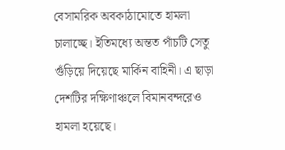বেসামরিক অবকাঠামোতে হামলা চালাচ্ছে। ইতিমধ্যে অন্তত পাঁচটি সেতু গুঁড়িয়ে দিয়েছে মার্কিন বাহিনী। এ ছাড়া দেশটির দক্ষিণাঞ্চলে বিমানবন্দরেও হামলা হয়েছে।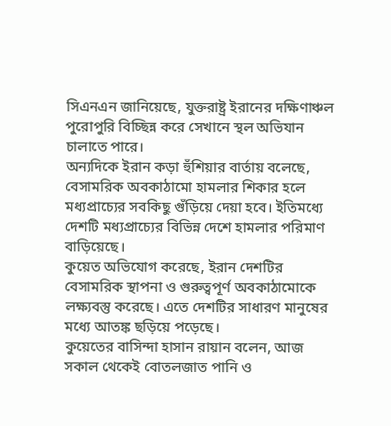সিএনএন জানিয়েছে, যুক্তরাষ্ট্র ইরানের দক্ষিণাঞ্চল পুরোপুরি বিচ্ছিন্ন করে সেখানে স্থল অভিযান চালাতে পারে।
অন্যদিকে ইরান কড়া হুঁশিয়ার বার্তায় বলেছে, বেসামরিক অবকাঠামো হামলার শিকার হলে মধ্যপ্রাচ্যের সবকিছু গুঁড়িয়ে দেয়া হবে। ইতিমধ্যে দেশটি মধ্যপ্রাচ্যের বিভিন্ন দেশে হামলার পরিমাণ বাড়িয়েছে।
কুয়েত অভিযোগ করেছে, ইরান দেশটির বেসামরিক স্থাপনা ও গুরুত্বপূর্ণ অবকাঠামোকে লক্ষ্যবস্তু করেছে। এতে দেশটির সাধারণ মানুষের মধ্যে আতঙ্ক ছড়িয়ে পড়েছে।
কুয়েতের বাসিন্দা হাসান রায়ান বলেন, আজ সকাল থেকেই বোতলজাত পানি ও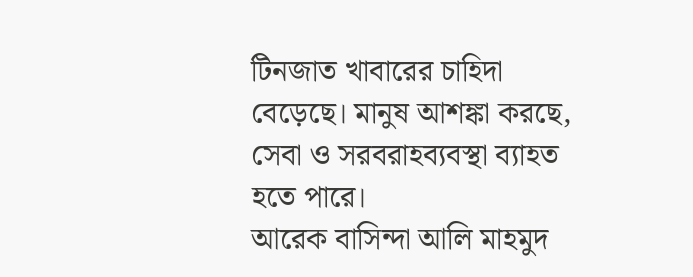টিনজাত খাবারের চাহিদা বেড়েছে। মানুষ আশঙ্কা করছে, সেবা ও সরবরাহব্যবস্থা ব্যাহত হতে পারে।
আরেক বাসিন্দা আলি মাহমুদ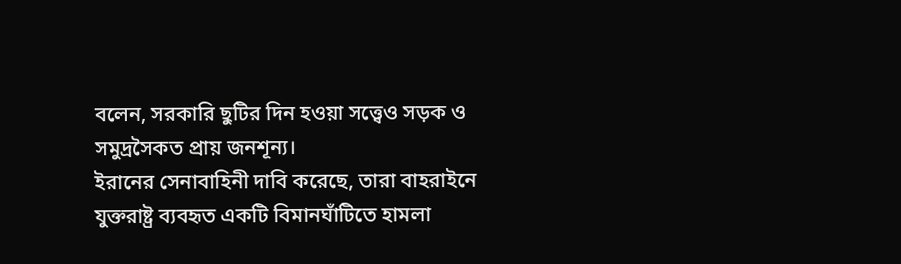বলেন, সরকারি ছুটির দিন হওয়া সত্ত্বেও সড়ক ও সমুদ্রসৈকত প্রায় জনশূন্য।
ইরানের সেনাবাহিনী দাবি করেছে, তারা বাহরাইনে যুক্তরাষ্ট্র ব্যবহৃত একটি বিমানঘাঁটিতে হামলা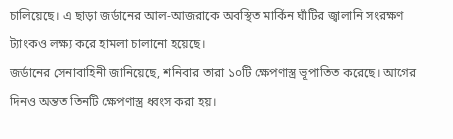চালিয়েছে। এ ছাড়া জর্ডানের আল-আজরাকে অবস্থিত মার্কিন ঘাঁটির জ্বালানি সংরক্ষণ ট্যাংকও লক্ষ্য করে হামলা চালানো হয়েছে।
জর্ডানের সেনাবাহিনী জানিয়েছে, শনিবার তারা ১০টি ক্ষেপণাস্ত্র ভূপাতিত করেছে। আগের দিনও অন্তত তিনটি ক্ষেপণাস্ত্র ধ্বংস করা হয়।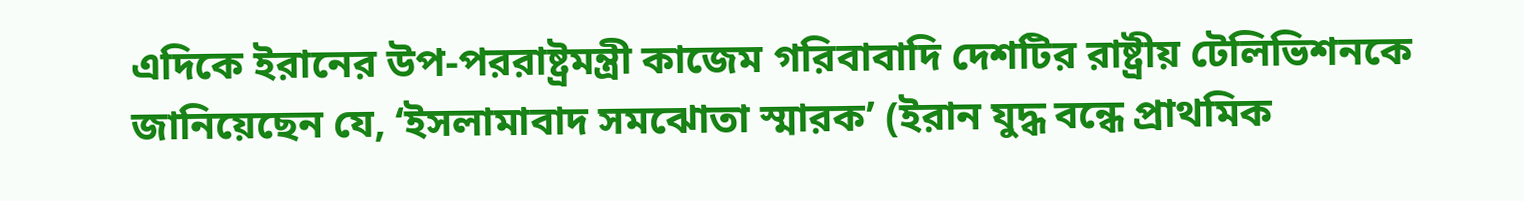এদিকে ইরানের উপ-পররাষ্ট্রমন্ত্রী কাজেম গরিবাবাদি দেশটির রাষ্ট্রীয় টেলিভিশনকে জানিয়েছেন যে, ‘ইসলামাবাদ সমঝোতা স্মারক’ (ইরান যুদ্ধ বন্ধে প্রাথমিক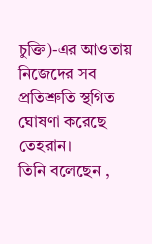চুক্তি)-এর আওতায় নিজেদের সব প্রতিশ্রুতি স্থগিত ঘোষণা করেছে তেহরান।
তিনি বলেছেন ,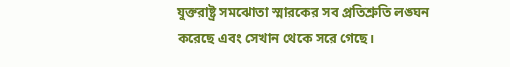যুক্তরাষ্ট্র সমঝোতা স্মারকের সব প্রতিশ্রুতি লঙ্ঘন করেছে এবং সেখান থেকে সরে গেছে।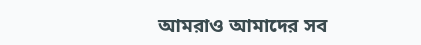আমরাও আমাদের সব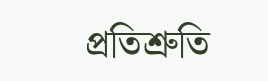প্রতিশ্রুতি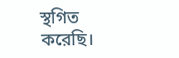স্থগিত করেছি।